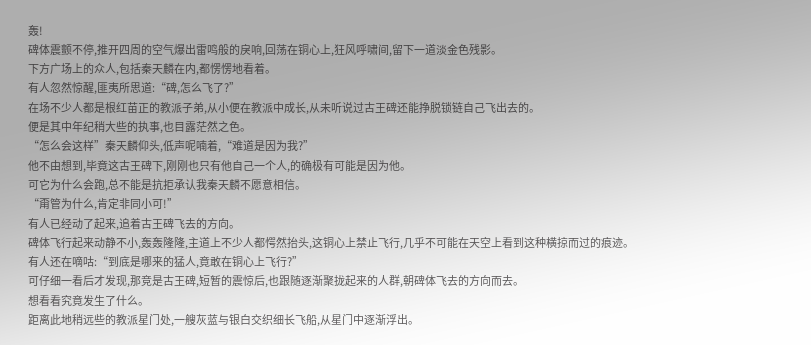轰!
碑体震颤不停,推开四周的空气爆出雷鸣般的戾响,回荡在铜心上,狂风呼啸间,留下一道淡金色残影。
下方广场上的众人,包括秦天麟在内,都愣愣地看着。
有人忽然惊醒,匪夷所思道:“碑,怎么飞了?”
在场不少人都是根红苗正的教派子弟,从小便在教派中成长,从未听说过古王碑还能挣脱锁链自己飞出去的。
便是其中年纪稍大些的执事,也目露茫然之色。
“怎么会这样”秦天麟仰头,低声呢喃着,“难道是因为我?”
他不由想到,毕竟这古王碑下,刚刚也只有他自己一个人,的确极有可能是因为他。
可它为什么会跑,总不能是抗拒承认我秦天麟不愿意相信。
“甭管为什么,肯定非同小可!”
有人已经动了起来,追着古王碑飞去的方向。
碑体飞行起来动静不小,轰轰隆隆,主道上不少人都愕然抬头,这铜心上禁止飞行,几乎不可能在天空上看到这种横掠而过的痕迹。
有人还在嘀咕:“到底是哪来的猛人,竟敢在铜心上飞行?”
可仔细一看后才发现,那竞是古王碑,短暂的震惊后,也跟随逐渐聚拢起来的人群,朝碑体飞去的方向而去。
想看看究竟发生了什么。
距离此地稍远些的教派星门处,一艘灰蓝与银白交织细长飞船,从星门中逐渐浮出。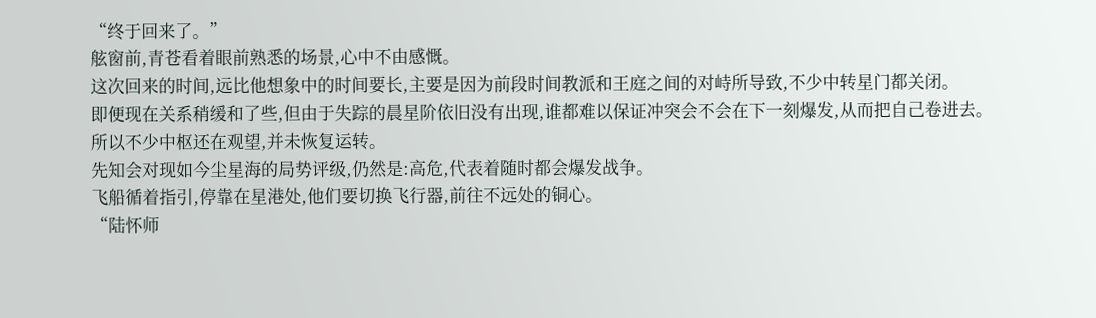“终于回来了。”
舷窗前,青苍看着眼前熟悉的场景,心中不由感慨。
这次回来的时间,远比他想象中的时间要长,主要是因为前段时间教派和王庭之间的对峙所导致,不少中转星门都关闭。
即便现在关系稍缓和了些,但由于失踪的晨星阶依旧没有出现,谁都难以保证冲突会不会在下一刻爆发,从而把自己卷进去。
所以不少中枢还在观望,并未恢复运转。
先知会对现如今尘星海的局势评级,仍然是:高危,代表着随时都会爆发战争。
飞船循着指引,停靠在星港处,他们要切换飞行器,前往不远处的铜心。
“陆怀师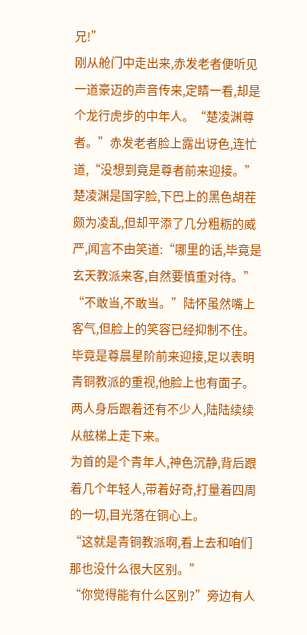兄!”
刚从舱门中走出来,赤发老者便听见一道豪迈的声音传来,定睛一看,却是个龙行虎步的中年人。“楚凌渊尊者。”赤发老者脸上露出讶色,连忙道,“没想到竟是尊者前来迎接。”
楚凌渊是国字脸,下巴上的黑色胡茬颇为凌乱,但却平添了几分粗粝的威严,闻言不由笑道:“哪里的话,毕竟是玄天教派来客,自然要慎重对待。”
“不敢当,不敢当。”陆怀虽然嘴上客气,但脸上的笑容已经抑制不住。
毕竟是尊晨星阶前来迎接,足以表明青铜教派的重视,他脸上也有面子。
两人身后跟着还有不少人,陆陆续续从舷梯上走下来。
为首的是个青年人,神色沉静,背后跟着几个年轻人,带着好奇,打量着四周的一切,目光落在铜心上。
“这就是青铜教派啊,看上去和咱们那也没什么很大区别。”
“你觉得能有什么区别?”旁边有人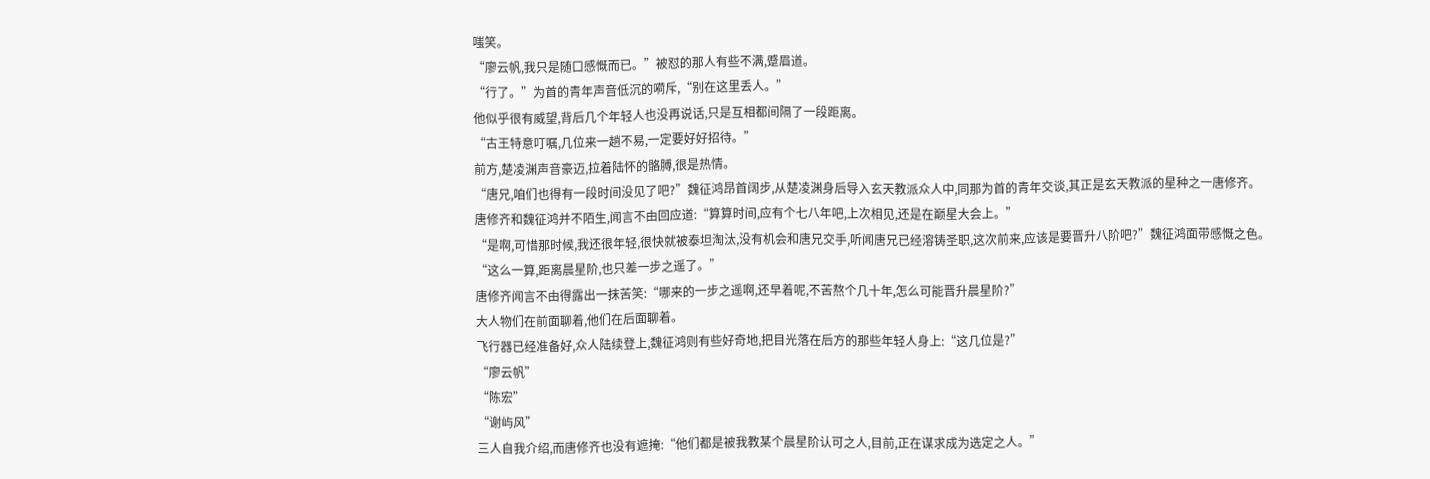嗤笑。
“廖云帆,我只是随口感慨而已。”被怼的那人有些不满,蹙眉道。
“行了。”为首的青年声音低沉的嗬斥,“别在这里丢人。”
他似乎很有威望,背后几个年轻人也没再说话,只是互相都间隔了一段距离。
“古王特意叮嘱,几位来一趟不易,一定要好好招待。”
前方,楚凌渊声音豪迈,拉着陆怀的骼膊,很是热情。
“唐兄,咱们也得有一段时间没见了吧?”魏征鸿昂首阔步,从楚凌渊身后导入玄天教派众人中,同那为首的青年交谈,其正是玄天教派的星种之一唐修齐。
唐修齐和魏征鸿并不陌生,闻言不由回应道:“算算时间,应有个七八年吧,上次相见,还是在巅星大会上。”
“是啊,可惜那时候,我还很年轻,很快就被泰坦淘汰,没有机会和唐兄交手,听闻唐兄已经溶铸圣职,这次前来,应该是要晋升八阶吧?”魏征鸿面带感慨之色。
“这么一算,距离晨星阶,也只差一步之遥了。”
唐修齐闻言不由得露出一抹苦笑:“哪来的一步之遥啊,还早着呢,不苦熬个几十年,怎么可能晋升晨星阶?”
大人物们在前面聊着,他们在后面聊着。
飞行器已经准备好,众人陆续登上,魏征鸿则有些好奇地,把目光落在后方的那些年轻人身上:“这几位是?”
“廖云帆”
“陈宏”
“谢屿风”
三人自我介绍,而唐修齐也没有遮掩:“他们都是被我教某个晨星阶认可之人,目前,正在谋求成为选定之人。”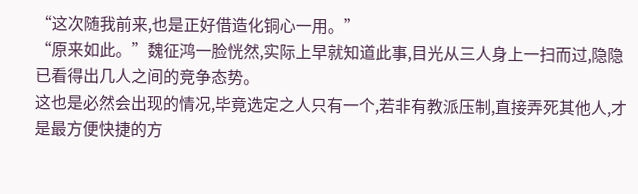“这次随我前来,也是正好借造化铜心一用。”
“原来如此。”魏征鸿一脸恍然,实际上早就知道此事,目光从三人身上一扫而过,隐隐已看得出几人之间的竞争态势。
这也是必然会出现的情况,毕竟选定之人只有一个,若非有教派压制,直接弄死其他人,才是最方便快捷的方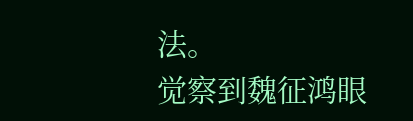法。
觉察到魏征鸿眼